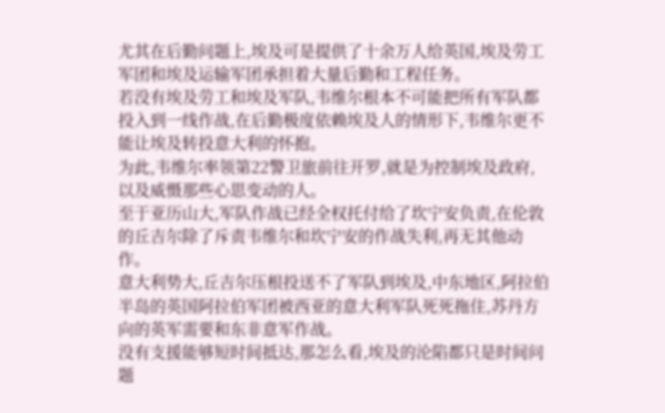尤其在后勤问题上,埃及可是提供了十余万人给英国,埃及劳工军团和埃及运输军团承担着大量后勤和工程任务。
若没有埃及劳工和埃及军队,韦维尔根本不可能把所有军队都投入到一线作战,在后勤极度依赖埃及人的情形下,韦维尔更不能让埃及转投意大利的怀抱。
为此,韦维尔率领第22警卫旅前往开罗,就是为控制埃及政府,以及威慑那些心思变动的人。
至于亚历山大,军队作战已经全权托付给了坎宁安负责,在伦敦的丘吉尔除了斥责韦维尔和坎宁安的作战失利,再无其他动作。
意大利势大,丘吉尔压根投送不了军队到埃及,中东地区,阿拉伯半岛的英国阿拉伯军团被西亚的意大利军队死死拖住,苏丹方向的英军需要和东非意军作战。
没有支援能够短时间抵达,那怎么看,埃及的沦陷都只是时间问题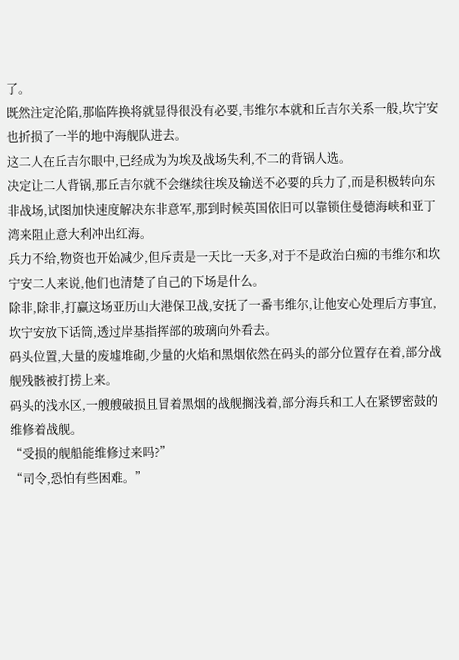了。
既然注定沦陷,那临阵换将就显得很没有必要,韦维尔本就和丘吉尔关系一般,坎宁安也折损了一半的地中海舰队进去。
这二人在丘吉尔眼中,已经成为为埃及战场失利,不二的背锅人选。
决定让二人背锅,那丘吉尔就不会继续往埃及输送不必要的兵力了,而是积极转向东非战场,试图加快速度解决东非意军,那到时候英国依旧可以靠锁住曼德海峡和亚丁湾来阻止意大利冲出红海。
兵力不给,物资也开始减少,但斥责是一天比一天多,对于不是政治白痴的韦维尔和坎宁安二人来说,他们也清楚了自己的下场是什么。
除非,除非,打赢这场亚历山大港保卫战,安抚了一番韦维尔,让他安心处理后方事宜,坎宁安放下话筒,透过岸基指挥部的玻璃向外看去。
码头位置,大量的废墟堆砌,少量的火焰和黑烟依然在码头的部分位置存在着,部分战舰残骸被打捞上来。
码头的浅水区,一艘艘破损且冒着黑烟的战舰搁浅着,部分海兵和工人在紧锣密鼓的维修着战舰。
“受损的舰船能维修过来吗?”
“司令,恐怕有些困难。”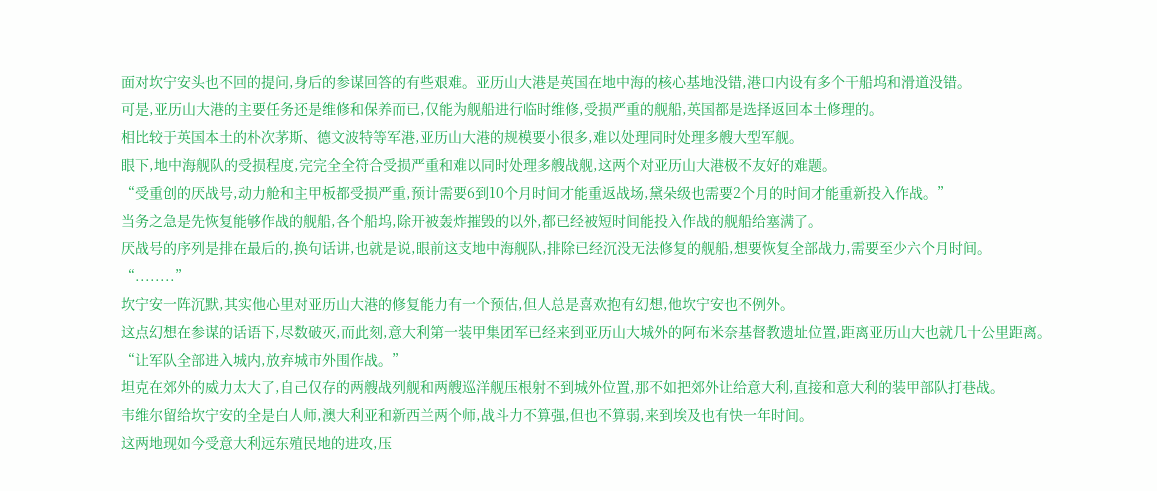面对坎宁安头也不回的提问,身后的参谋回答的有些艰难。亚历山大港是英国在地中海的核心基地没错,港口内设有多个干船坞和滑道没错。
可是,亚历山大港的主要任务还是维修和保养而已,仅能为舰船进行临时维修,受损严重的舰船,英国都是选择返回本土修理的。
相比较于英国本土的朴次茅斯、德文波特等军港,亚历山大港的规模要小很多,难以处理同时处理多艘大型军舰。
眼下,地中海舰队的受损程度,完完全全符合受损严重和难以同时处理多艘战舰,这两个对亚历山大港极不友好的难题。
“受重创的厌战号,动力舱和主甲板都受损严重,预计需要6到10个月时间才能重返战场,黛朵级也需要2个月的时间才能重新投入作战。”
当务之急是先恢复能够作战的舰船,各个船坞,除开被轰炸摧毁的以外,都已经被短时间能投入作战的舰船给塞满了。
厌战号的序列是排在最后的,换句话讲,也就是说,眼前这支地中海舰队,排除已经沉没无法修复的舰船,想要恢复全部战力,需要至少六个月时间。
“........”
坎宁安一阵沉默,其实他心里对亚历山大港的修复能力有一个预估,但人总是喜欢抱有幻想,他坎宁安也不例外。
这点幻想在参谋的话语下,尽数破灭,而此刻,意大利第一装甲集团军已经来到亚历山大城外的阿布米奈基督教遗址位置,距离亚历山大也就几十公里距离。
“让军队全部进入城内,放弃城市外围作战。”
坦克在郊外的威力太大了,自己仅存的两艘战列舰和两艘巡洋舰压根射不到城外位置,那不如把郊外让给意大利,直接和意大利的装甲部队打巷战。
韦维尔留给坎宁安的全是白人师,澳大利亚和新西兰两个师,战斗力不算强,但也不算弱,来到埃及也有快一年时间。
这两地现如今受意大利远东殖民地的进攻,压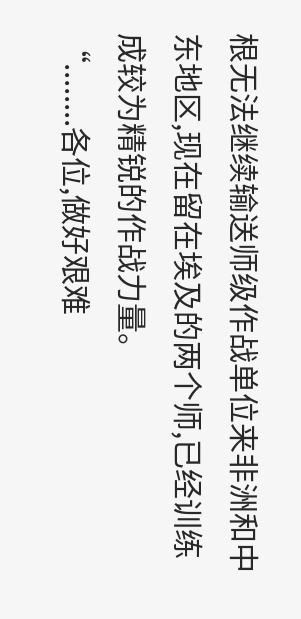根无法继续输送师级作战单位来非洲和中东地区,现在留在埃及的两个师,已经训练成较为精锐的作战力量。
“........各位,做好艰难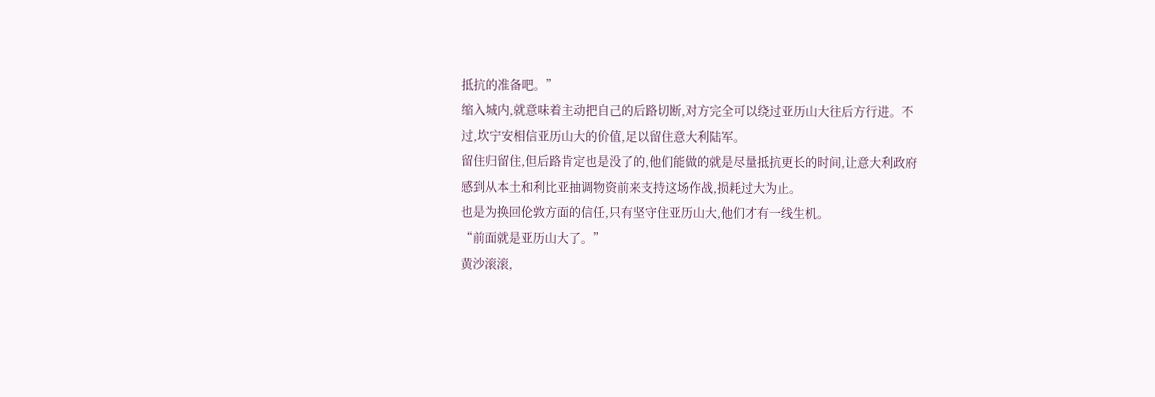抵抗的准备吧。”
缩入城内,就意味着主动把自己的后路切断,对方完全可以绕过亚历山大往后方行进。不过,坎宁安相信亚历山大的价值,足以留住意大利陆军。
留住归留住,但后路肯定也是没了的,他们能做的就是尽量抵抗更长的时间,让意大利政府感到从本土和利比亚抽调物资前来支持这场作战,损耗过大为止。
也是为换回伦敦方面的信任,只有坚守住亚历山大,他们才有一线生机。
“前面就是亚历山大了。”
黄沙滚滚,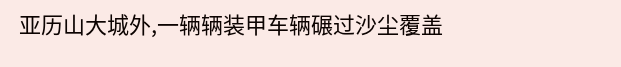亚历山大城外,一辆辆装甲车辆碾过沙尘覆盖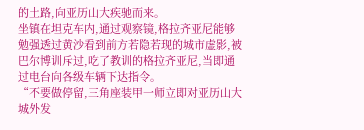的土路,向亚历山大疾驰而来。
坐镇在坦克车内,通过观察镜,格拉齐亚尼能够勉强透过黄沙看到前方若隐若现的城市虚影,被巴尔博训斥过,吃了教训的格拉齐亚尼,当即通过电台向各级车辆下达指令。
“不要做停留,三角座装甲一师立即对亚历山大城外发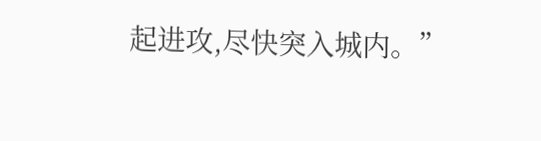起进攻,尽快突入城内。”